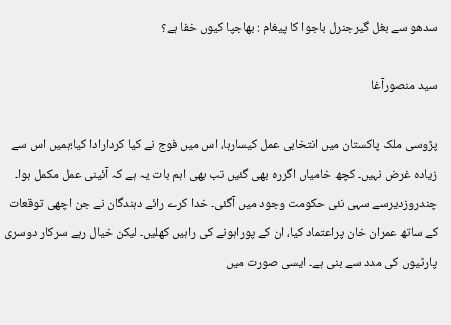سدھو سے بغل گیرجنرل باجوا کا پیغام : بھاجپا کیوں خفا ہے؟

سید منصورآغا

پڑوسی ملک پاکستان میں انتخابی عمل کیسارہا، اس میں فوج نے کیا کردارادا کیا؛ہمیں اس سے زیادہ غرض نہیں۔ کچھ خامیاں اگررہ بھی گئیں تب بھی اہم بات یہ ہے کہ آئینی عمل مکمل ہوا۔ چندروزدیرسے سہی نئی حکومت وجود میں آگئی۔ خدا کرے رائے دہندگان نے جن اچھی توقعات کے ساتھ عمران خان پراعتماد کیا، ان کے پوراہونے کی راہیں کھلیں۔ لیکن خیال رہے سرکار دوسری پارٹیوں کی مدد سے بنی ہے۔ ایسی صورت میں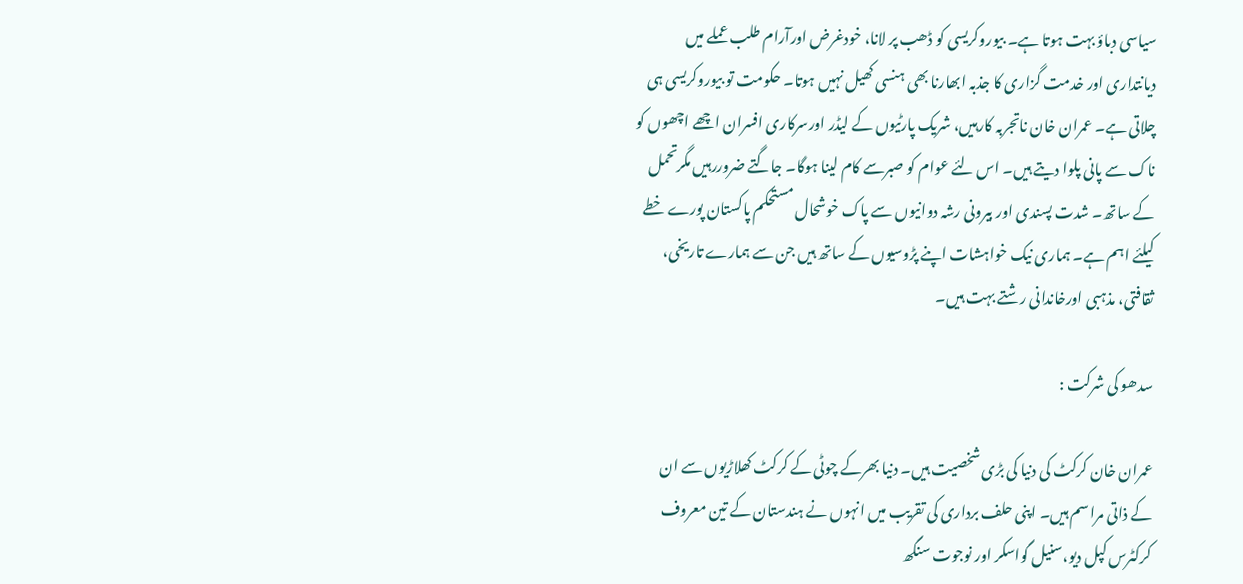سیاسی دباؤ بہت ہوتا ہے۔ بیوروکریسی کو ڈھب پر لانا، خودغرض اورآرام طلب عملے میں دیانتداری اور خدمت گزاری کا جذبہ ابھارنا بھی ہنسی کھیل نہیں ہوتا۔ حکومت تو بیوروکریسی ہی چلاتی ہے۔ عمران خان ناتجربہ کارہیں، شریک پارٹیوں کے لیڈر اورسرکاری افسران اچھے اچھوں کو ناک سے پانی پلوا دیتے ہیں۔ اس لئے عوام کو صبرسے کام لینا ہوگا۔ جاگتے ضروررہیں مگرتحمل کے ساتھ۔ شدت پسندی اور بیرونی رشہ دوانیوں سے پاک خوشحال مستحکم پاکستان پورے خطے کیلئے اہم ہے۔ ہماری نیک خواہشات اپنے پڑوسیوں کے ساتھ ہیں جن سے ہمارے تاریخی، ثقافتی، مذہبی اورخاندانی رشتے بہت ہیں۔

سدھو کی شرکت :

عمران خان کرکٹ کی دنیا کی بڑی شخصیت ہیں۔ دنیا بھرکے چوٹی کے کرکٹ کھلاڑیوں سے ان کے ذاتی مراسم ہیں۔ اپنی حلف برداری کی تقریب میں انہوں نے ہندستان کے تین معروف کرکٹرس کپل دیو،سنیل گواسکر اور نوجوت سنگھ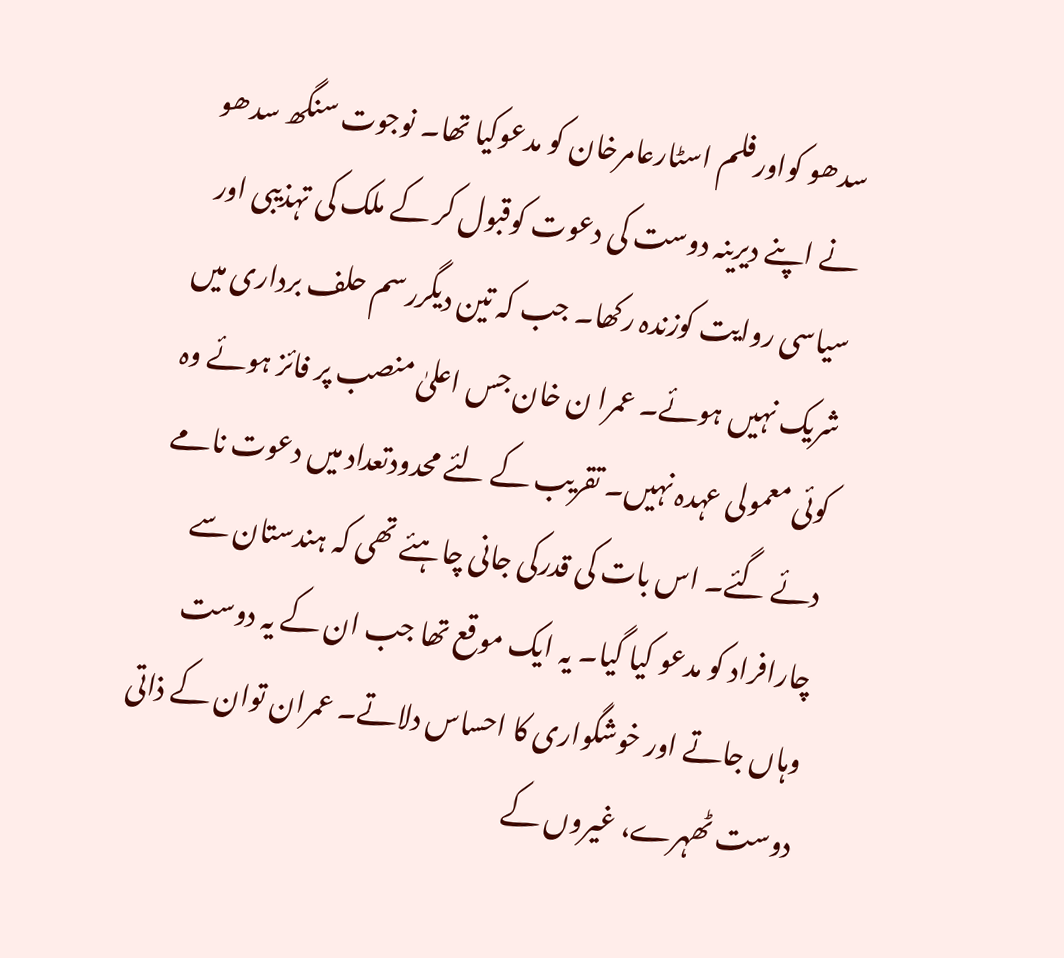سدھو کواورفلم اسٹارعامرخان کو مدعوکیا تھا۔ نوجوت سنگھ سدھو نے اپنے دیرینہ دوست کی دعوت کوقبول کر کے ملک کی تہذیبی اور سیاسی روایت کوزندہ رکھا۔ جب کہ تین دیگررسم حلف برداری میں شریک نہیں ہوئے۔ عمرا ن خان جس اعلیٰ منصب پر فائز ہوئے وہ کوئی معمولی عہدہ نہیں۔ تقریب کے لئے محدودتعداد میں دعوت نامے دئے گئے۔ اس بات کی قدرکی جانی چاہئے تھی کہ ہندستان سے چارافراد کو مدعو کیا گیا۔ یہ ایک موقع تھا جب ان کے یہ دوست وہاں جاتے اور خوشگواری کا احساس دلاتے۔ عمران توان کے ذاتی دوست ٹھہرے، غیروں کے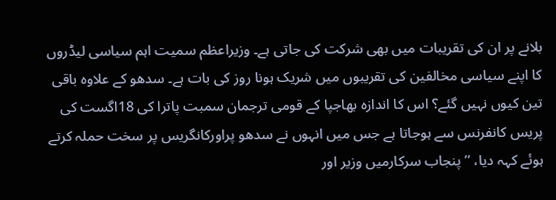بلانے پر ان کی تقریبات میں بھی شرکت کی جاتی ہے۔ وزیراعظم سمیت اہم سیاسی لیڈروں کا اپنے سیاسی مخالفین کی تقریبوں میں شریک ہونا روز کی بات ہے۔ سدھو کے علاوہ باقی تین کیوں نہیں گئے؟ اس کا اندازہ بھاجپا کے قومی ترجمان سمبت پاترا کی 18اگست کی پریس کانفرنس سے ہوجاتا ہے جس میں انہوں نے سدھو پراورکانگریس پر سخت حملہ کرتے ہوئے کہہ دیا، ’’پنجاب سرکارمیں وزیر اور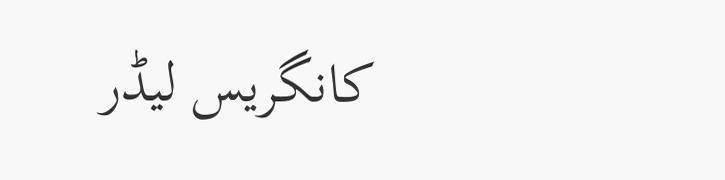کانگریس لیڈر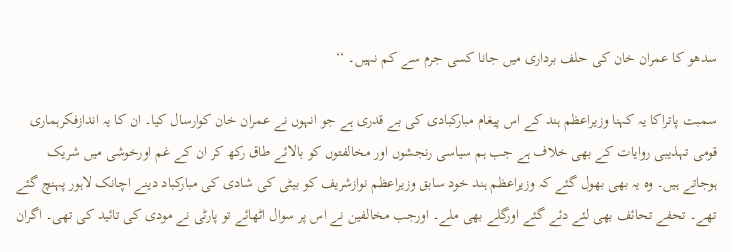سدھو کا عمران خان کی حلف برداری میں جانا کسی جرم سے کم نہیں۔ ‘‘

سمبت پاتراکا یہ کہنا وزیراعظم ہند کے اس پیغام مبارکبادی کی بے قدری ہے جو انہوں نے عمران خان کوارسال کیا۔ ان کا یہ اندازفکرہماری قومی تہذیبی روایات کے بھی خلاف ہے جب ہم سیاسی رنجشوں اور مخالفتوں کو بالائے طاق رکھ کر ان کے غم اورخوشی میں شریک ہوجاتے ہیں۔ وہ یہ بھی بھول گئے کہ وزیراعظم ہند خود سابق وزیراعظم نوازشریف کو بیٹی کی شادی کی مبارکباد دینے اچانک لاہور پہنچ گئے تھے۔ تحفے تحائف بھی لئے دئے گئے اورگلے بھی ملے۔ اورجب مخالفین نے اس پر سوال اٹھائے تو پارٹی نے مودی کی تائید کی تھی۔ اگران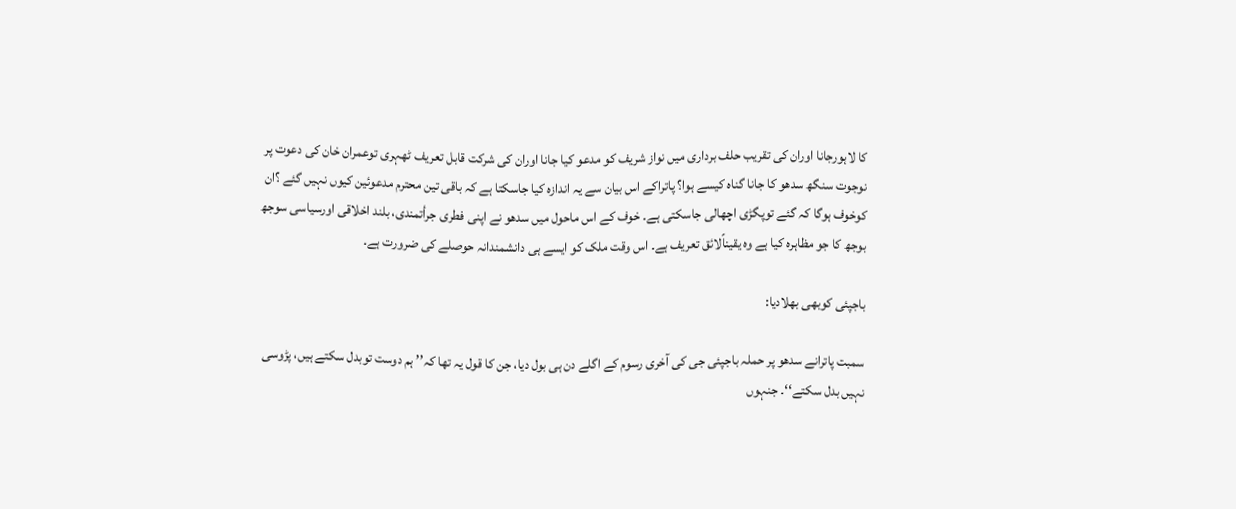کا لاہورجانا اوران کی تقریب حلف برداری میں نواز شریف کو مدعو کیا جانا اوران کی شرکت قابل تعریف ٹھہری توعمران خان کی دعوت پر نوجوت سنگھ سدھو کا جانا گناہ کیسے ہوا؟ پاتراکے اس بیان سے یہ اندازہ کیا جاسکتا ہے کہ باقی تین محترم مدعوئین کیوں نہیں گئے ؟ان کوخوف ہوگا کہ گئے توپگڑی اچھالی جاسکتی ہے۔ خوف کے اس ماحول میں سدھو نے اپنی فطری جرأتمندی، بلند اخلاقی اورسیاسی سوجھ بوجھ کا جو مظاہرہ کیا ہے وہ یقیناًلائق تعریف ہے۔ اس وقت ملک کو ایسے ہی دانشمندانہ حوصلے کی ضرورت ہے۔

باجپئی کوبھی بھلادیا:

سمبت پاترانے سدھو پر حملہ باجپئی جی کی آخری رسوم کے اگلے دن ہی بول دیا، جن کا قول یہ تھا کہ’’ ہم دوست توبدل سکتے ہیں، پڑوسی نہیں بدل سکتے‘‘۔ جنہوں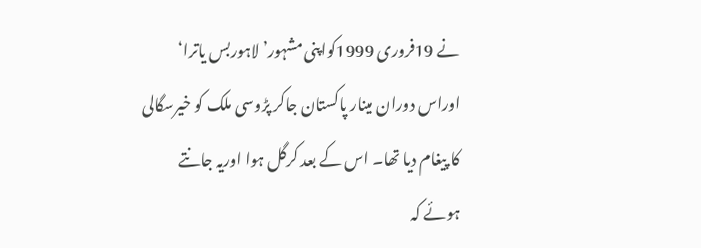نے 19فروری 1999کواپنی مشہور’ لاہوربس یاترا‘ اوراس دوران مینار پاکستان جاکر پڑوسی ملک کو خیرسگالی کا پیغام دیا تھا۔ اس کے بعد کرگل ہوا اوریہ جانتے ہوئے کہ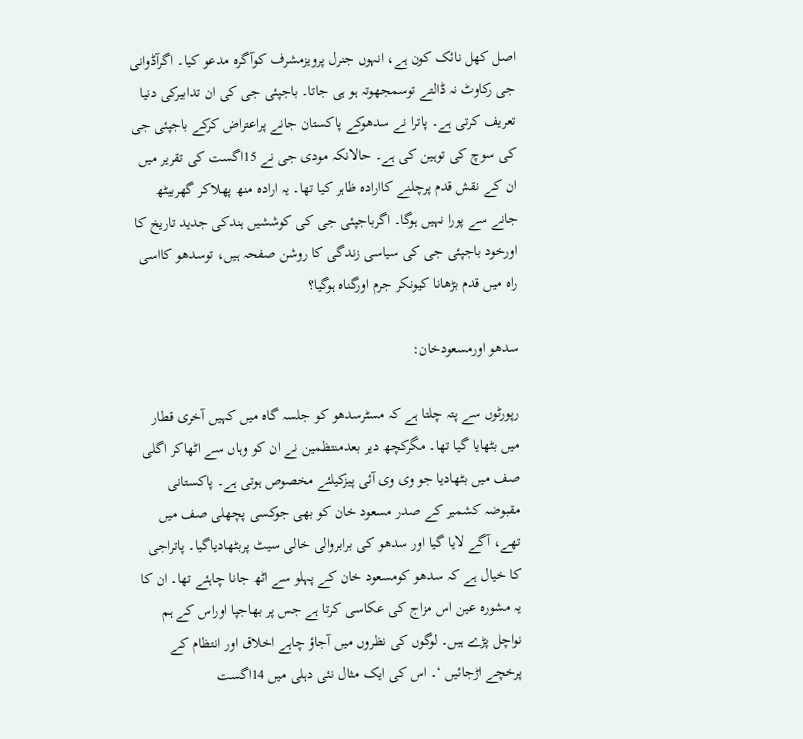اصل کھل نائک کون ہے، انہوں جنرل پرویزمشرف کوآگرہ مدعو کیا۔ اگرآڈوانی جی رکاوٹ نہ ڈالتے توسمجھوتہ ہو ہی جاتا۔ باجپئی جی کی ان تدابیرکی دنیا تعریف کرتی ہے۔ پاترا نے سدھوکے پاکستان جانے پراعتراض کرکے باجپئی جی کی سوچ کی توہین کی ہے۔ حالانکہ مودی جی نے 15اگست کی تقریر میں ان کے نقش قدم پرچلنے کاارادہ ظاہر کیا تھا۔ یہ ارادہ منھ پھلاکر گھربیٹھ جانے سے پورا نہیں ہوگا۔ اگرباجپئی جی کی کوششیں ہندکی جدید تاریخ کا اورخود باجپئی جی کی سیاسی زندگی کا روشن صفحہ ہیں، توسدھو کااسی راہ میں قدم بڑھانا کیونکر جرم اورگناہ ہوگیا؟

سدھو اورمسعودخان:

رپورٹوں سے پتہ چلتا ہے کہ مسٹرسدھو کو جلسہ گاہ میں کہیں آخری قطار میں بٹھایا گیا تھا۔ مگرکچھ دیر بعدمنتظمین نے ان کو وہاں سے اٹھاکر اگلی صف میں بٹھادیا جو وی وی آئی پیزکیلئے مخصوص ہوتی ہے۔ پاکستانی مقبوضہ کشمیر کے صدر مسعود خان کو بھی جوکسی پچھلی صف میں تھے، آگے لایا گیا اور سدھو کی برابروالی خالی سیٹ پربٹھادیاگیا۔ پاتراجی کا خیال ہے کہ سدھو کومسعود خان کے پہلو سے اٹھ جانا چاہئے تھا۔ ان کا یہ مشورہ عین اس مزاج کی عکاسی کرتا ہے جس پر بھاجپا اوراس کے ہم نواچل پڑے ہیں۔ لوگوں کی نظروں میں آجاؤ چاہے اخلاق اور انتظام کے پرخچے اڑجائیں ‘۔ اس کی ایک مثال نئی دہلی میں 14اگست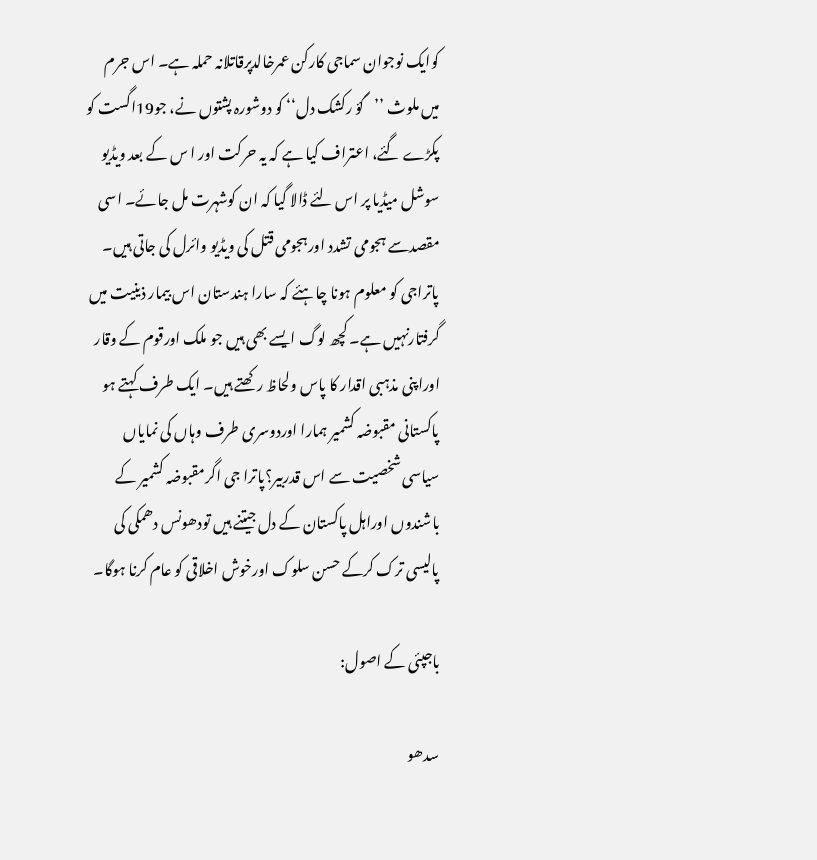کوایک نوجوان سماجی کارکن عمرخالدپرقاتلانہ حملہ ہے۔ اس جرم میں ملوث ’’گؤ رکشک دل‘‘ کو دوشورہ پشتوں نے، جو19اگست کو پکڑے گئے، اعتراف کیا ہے کہ یہ حرکت اور ا س کے بعد ویڈیو سوشل میڈیا پر اس لئے ڈالا گیا کہ ان کوشہرت مل جائے۔ اسی مقصدسے ہجومی تشدد اورہجومی قتل کی ویڈیو وائرل کی جاتی ہیں۔ پاتراجی کو معلوم ہونا چاہئے کہ سارا ہندستان اس بیمار ذینیت میں گرفتارنہیں ہے۔ کچھ لوگ ایسے بھی ہیں جو ملک اورقوم کے وقار اوراپنی مذہبی اقدار کا پاس ولحاظ رکھتے ہیں۔ ایک طرف کہتے ہو پاکستانی مقبوضہ کشمیر ہمارا اوردوسری طرف وہاں کی نمایاں سیاسی شخصیت سے اس قدربیر؟پاترا جی اگرمقبوضہ کشمیر کے باشندوں اوراہل پاکستان کے دل جیتنے ہیں تودھونس دھمکی کی پالیسی ترک کرکے حسن سلوک اورخوش اخلاقی کو عام کرنا ہوگا۔

باجپئی کے اصول:

سدھو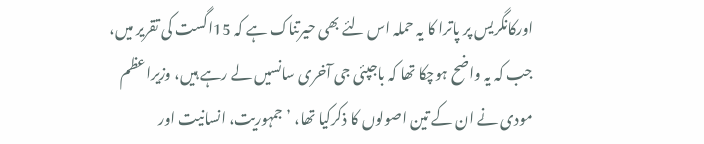اورکانگریس پر پاترا کا یہ حملہ اس لئے بھی حیرتناک ہے کہ 15اگست کی تقریر میں، جب کہ یہ واضح ہوچکا تھا کہ باجپئی جی آخری سانسیں لے رہے ہیں، وزیراعظم مودی نے ان کے تین اصولوں کا ذکرکیا تھا، ’جمہوریت، انسانیت اور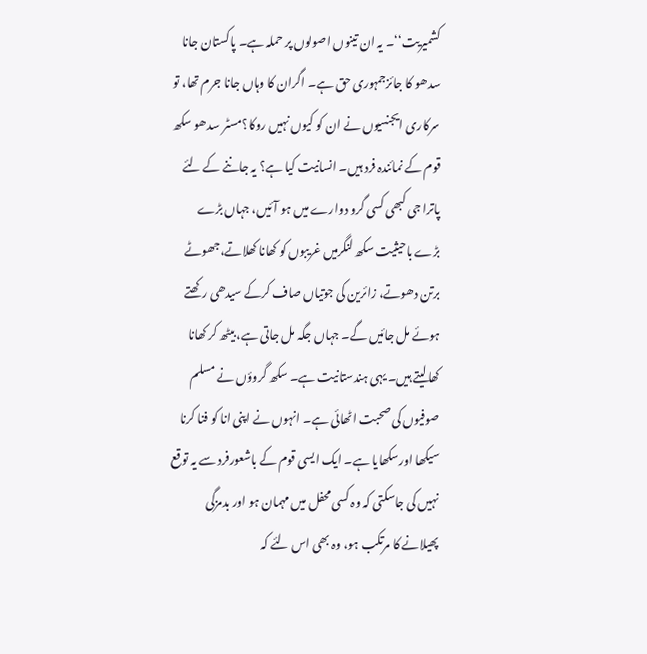کشمیریت‘‘۔ یہ ان تینوں اصولوں پر حملہ ہے۔ پاکستان جانا سدھو کا جائزجمہوری حق ہے۔ اگران کا وہاں جانا جرم تھا، تو سرکاری ایجنسیوں نے ان کو کیوں نہیں روکا؟مسٹر سدھو سکھ قوم کے نمائندہ فرد ہیں۔ انسانیت کیا ہے؟ یہ جاننے کے لئے پاترا جی کبھی کسی گرو دوارے میں ہو آئیں، جہاں بڑے بڑے باحیثیت سکھ لنگرمیں غریبوں کو کھانا کھلاتے،جھوٹے برتن دھوتے، زائرین کی جوتیاں صاف کرکے سیدھی رکھتے ہوئے مل جائیں گے۔ جہاں جگہ مل جاتی ہے، بیٹھ کر کھانا کھالیتے ہیں۔ یہی ہندستانیت ہے۔ سکھ گروؤں نے مسلم صوفیوں کی صحبت اٹھائی ہے۔ انہوں نے اپنی انا کو فنا کرنا سیکھا اورسکھایا ہے۔ ایک ایسی قوم کے باشعورفرد سے یہ توقع نہیں کی جاسکتی کہ وہ کسی محفل میں مہمان ہو اور بدمزگی پھیلانے کا مرتکب ہو، وہ بھی اس لئے کہ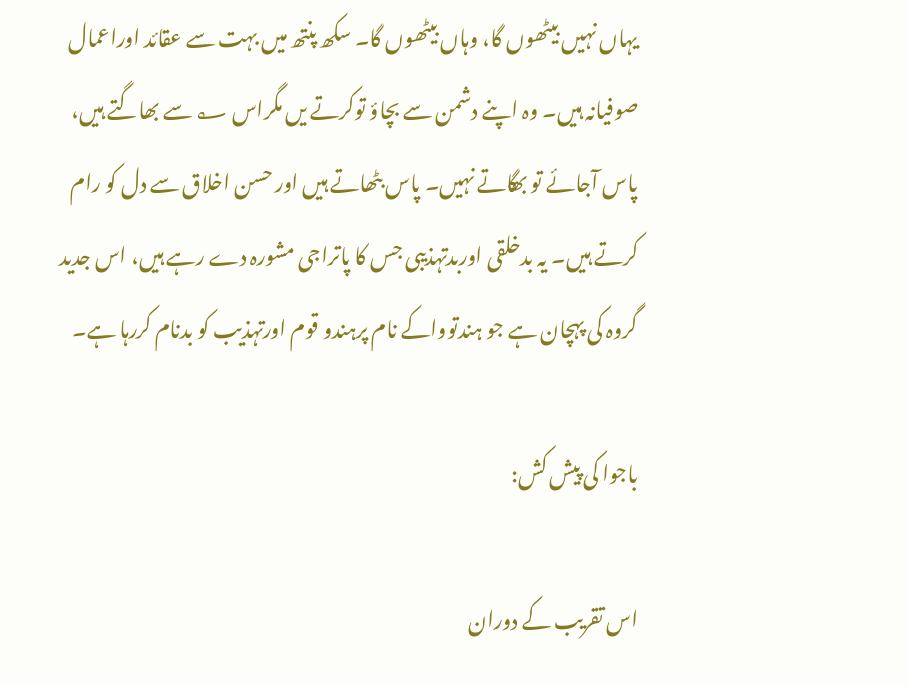یہاں نہیں بیٹھوں گا، وہاں بیٹھوں گا۔ سکھ پنتھ میں بہت سے عقائد اوراعمال صوفیانہ ہیں۔ وہ اپنے دشمن سے بچاؤ توکرتے یں مگراس ؂ سے بھاگتے ہیں، پاس آجائے تو بھگاتے نہیں۔ پاس بٹھاتے ہیں اور حسن اخلاق سے دل کو رام کرتے ہیں۔ یہ بدخلقی اوربدتہذیبی جس کا پاتراجی مشورہ دے رہے ہیں، اس جدید گروہ کی پہچان ہے جو ہندتوواکے نام پرہندو قوم اورتہذیب کو بدنام کررہا ہے۔

باجوا کی پیش کش:

اس تقریب کے دوران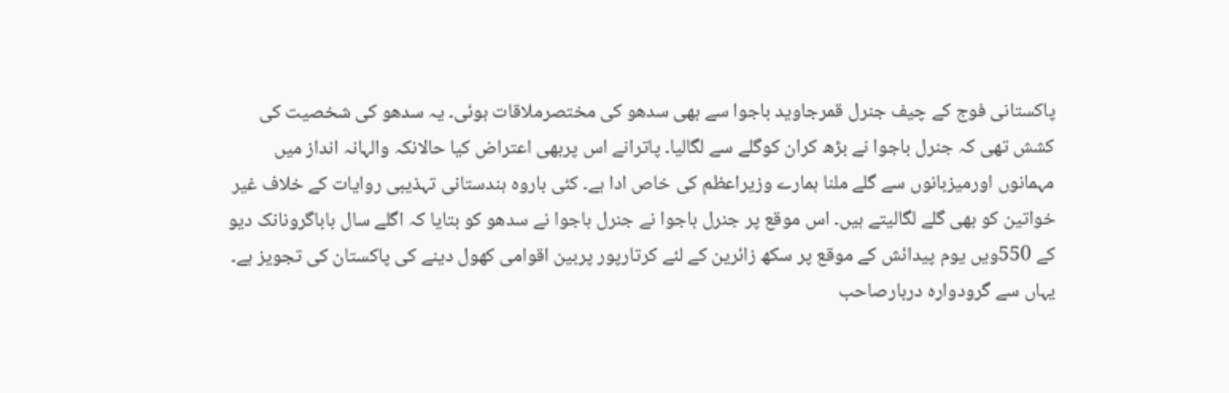پاکستانی فوج کے چیف جنرل قمرجاوید باجوا سے بھی سدھو کی مختصرملاقات ہوئی۔ یہ سدھو کی شخصیت کی کشش تھی کہ جنرل باجوا نے بڑھ کران کوگلے سے لگالیا۔ پاترانے اس پربھی اعتراض کیا حالانکہ والہانہ انداز میں مہمانوں اورمیزبانوں سے گلے ملنا ہمارے وزیراعظم کی خاص ادا ہے۔ کئی باروہ ہندستانی تہذیبی روایات کے خلاف غیر خواتین کو بھی گلے لگالیتے ہیں۔ اس موقع پر جنرل باجوا نے جنرل باجوا نے سدھو کو بتایا کہ اگلے سال باباگرونانک دیو کے 550ویں یوم پیدائش کے موقع پر سکھ زائرین کے لئے کرتارپور پربین اقوامی کھول دینے کی پاکستان کی تجویز ہے۔ یہاں سے گرودوارہ دربارصاحب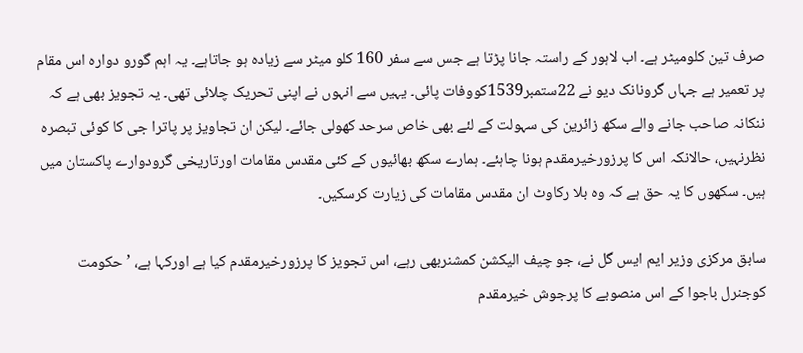صرف تین کلومیٹر ہے۔ اب لاہور کے راستہ جانا پڑتا ہے جس سے سفر 160 کلو میٹر سے زیادہ ہو جاتاہے۔ یہ اہم گورو دوارہ اس مقام پر تعمیر ہے جہاں گرونانک دیو نے 22ستمبر1539کووفات پائی۔ یہیں سے انہوں نے اپنی تحریک چلائی تھی۔ یہ تجویز بھی ہے کہ ننکانہ صاحب جانے والے سکھ زائرین کی سہولت کے لئے بھی خاص سرحد کھولی جائے۔ لیکن ان تجاویز پر پاترا جی کا کوئی تبصرہ نظرنہیں، حالانکہ اس کا پرزورخیرمقدم ہونا چاہئے۔ ہمارے سکھ بھائیوں کے کئی مقدس مقامات اورتاریخی گرودوارے پاکستان میں ہیں۔ سکھوں کا یہ حق ہے کہ وہ بلا رکاوٹ ان مقدس مقامات کی زیارت کرسکیں۔

سابق مرکزی وزیر ایم ایس گل نے، جو چیف الیکشن کمشنربھی رہے، اس تجویز کا پرزورخیرمقدم کیا ہے اورکہا ہے، ’حکومت کوجنرل باجوا کے اس منصوبے کا پرجوش خیرمقدم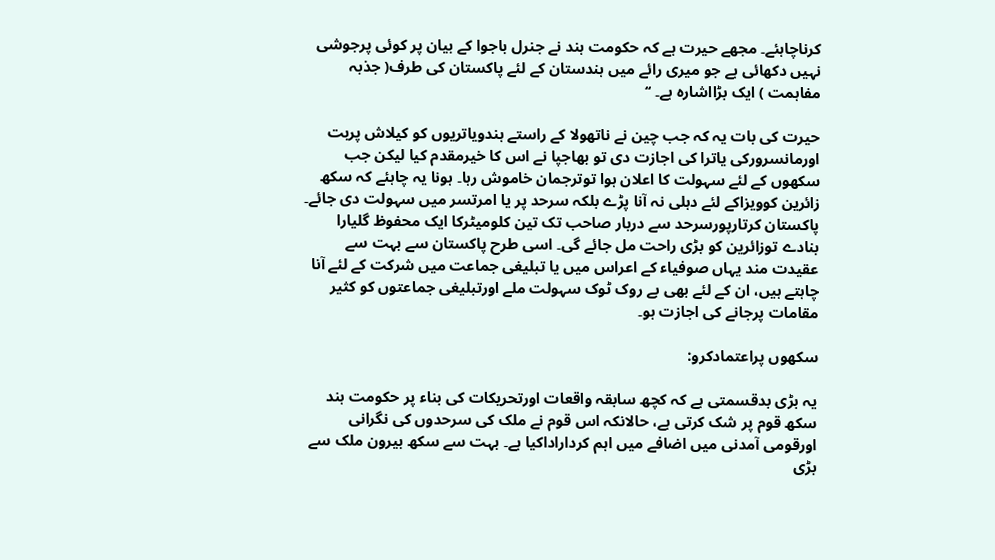کرناچاہئے۔ مجھے حیرت ہے کہ حکومت ہند نے جنرل باجوا کے بیان پر کوئی پرجوشی نہیں دکھائی ہے جو میری رائے میں ہندستان کے لئے پاکستان کی طرف( جذبہ مفاہمت ) ایک بڑااشارہ ہے۔ ‘‘

حیرت کی بات یہ کہ جب چین نے ناتھولا کے راستے ہندویاتریوں کو کیلاش پربت اورمانسرورکی یاترا کی اجازت دی تو بھاجپا نے اس کا خیرمقدم کیا لیکن جب سکھوں کے لئے سہولت کا اعلان ہوا توترجمان خاموش رہا۔ ہونا یہ چاہئے کہ سکھ زائرین کوویزاکے لئے دہلی نہ آنا پڑے بلکہ سرحد پر یا امرتسر میں سہولت دی جائے۔ پاکستان کرتارپورسرحد سے دربار صاحب تک تین کلومیٹرکا ایک محفوظ گلیارا بنادے توزائرین کو بڑی راحت مل جائے گی۔ اسی طرح پاکستان سے بہت سے عقیدت مند یہاں صوفیاء کے اعراس میں یا تبلیغی جماعت میں شرکت کے لئے آنا چاہتے ہیں، ان کے لئے بھی بے روک ٹوک سہولت ملے اورتبلیغی جماعتوں کو کثیر مقامات پرجانے کی اجازت ہو۔

سکھوں پراعتمادکرو:

یہ بڑی بدقسمتی ہے کہ کچھ سابقہ واقعات اورتحریکات کی بناء پر حکومت ہند سکھ قوم پر شک کرتی ہے، حالانکہ اس قوم نے ملک کی سرحدوں کی نگرانی اورقومی آمدنی میں اضافے میں اہم کرداراداکیا ہے۔ بہت سے سکھ بیرون ملک سے بڑی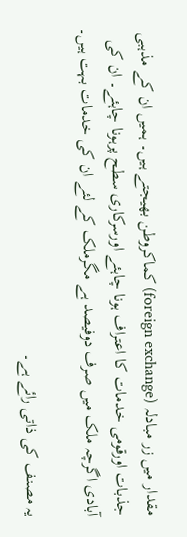مقدار میں زر مبادلہ (foreign exchange) کماکروطن بھیجتے ہیں۔ ہمیں ان کے مذہبی جذبات اورقومی خدمات کا اعتراف ہونا چاہئے اورسرکاری سطح پرہونا چاہئے۔ ان کی آبادی اگرچہ ملک میں صرف دوفیصد ہے مگرملک کے لئے ان کی خدمات بہت ہیں۔

یہ مصنف کی ذاتی رائے ہے۔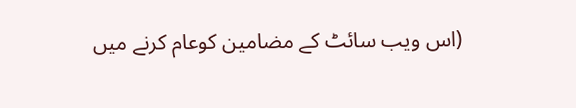(اس ویب سائٹ کے مضامین کوعام کرنے میں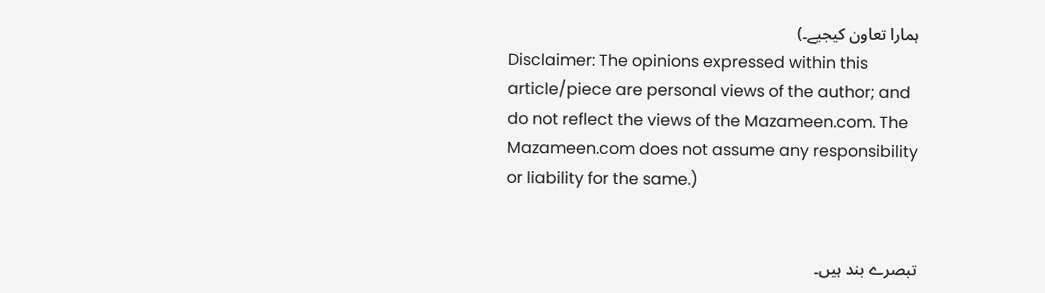ہمارا تعاون کیجیے۔)
Disclaimer: The opinions expressed within this article/piece are personal views of the author; and do not reflect the views of the Mazameen.com. The Mazameen.com does not assume any responsibility or liability for the same.)


تبصرے بند ہیں۔